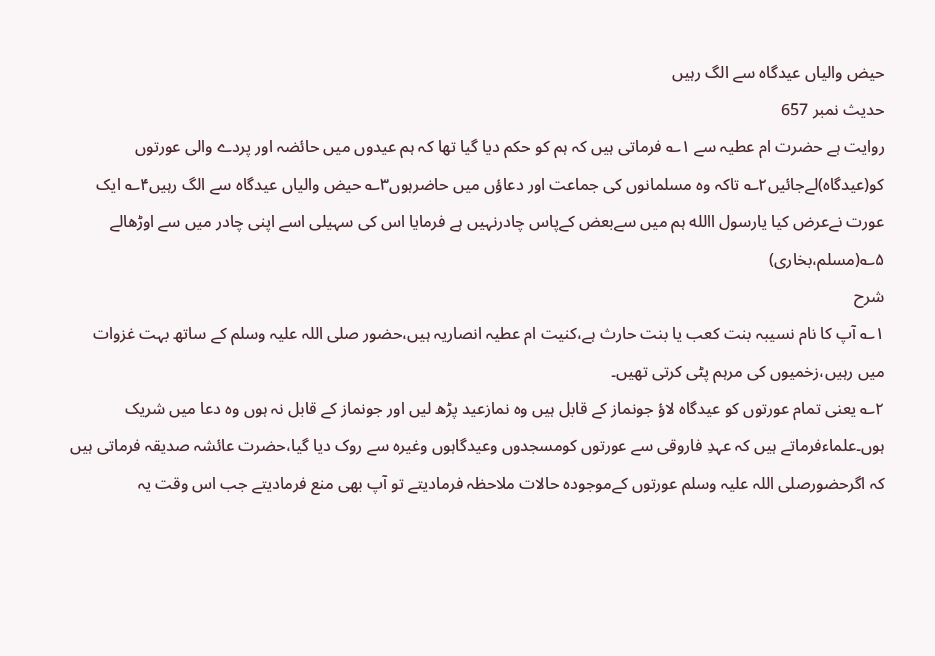حیض والیاں عیدگاہ سے الگ رہیں
حدیث نمبر 657
روایت ہے حضرت ام عطیہ سے ۱؎ فرماتی ہیں کہ ہم کو حکم دیا گیا تھا کہ ہم عیدوں میں حائضہ اور پردے والی عورتوں کو(عیدگاہ)لےجائیں۲؎ تاکہ وہ مسلمانوں کی جماعت اور دعاؤں میں حاضرہوں۳؎ حیض والیاں عیدگاہ سے الگ رہیں۴؎ ایک عورت نےعرض کیا یارسول االله ہم میں سےبعض کےپاس چادرنہیں ہے فرمایا اس کی سہیلی اسے اپنی چادر میں سے اوڑھالے ۵؎(مسلم،بخاری)
شرح
۱؎ آپ کا نام نسیبہ بنت کعب یا بنت حارث ہے،کنیت ام عطیہ انصاریہ ہیں،حضور صلی اللہ علیہ وسلم کے ساتھ بہت غزوات میں رہیں،زخمیوں کی مرہم پٹی کرتی تھیں۔
۲؎ یعنی تمام عورتوں کو عیدگاہ لاؤ جونماز کے قابل ہیں وہ نمازعید پڑھ لیں اور جونماز کے قابل نہ ہوں وہ دعا میں شریک ہوں۔علماءفرماتے ہیں کہ عہدِ فاروقی سے عورتوں کومسجدوں وعیدگاہوں وغیرہ سے روک دیا گیا،حضرت عائشہ صدیقہ فرماتی ہیں کہ اگرحضورصلی اللہ علیہ وسلم عورتوں کےموجودہ حالات ملاحظہ فرمادیتے تو آپ بھی منع فرمادیتے جب اس وقت یہ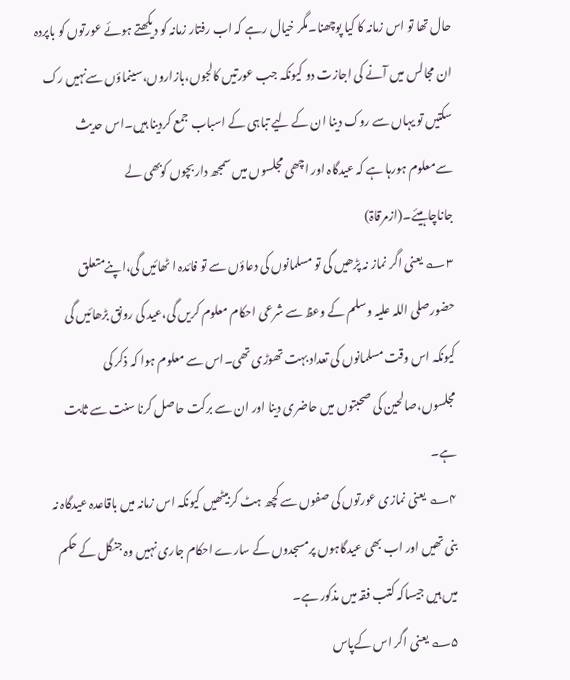حال تھا تو اس زمانہ کا کیا پوچھنا۔مگر خیال رہے کہ اب رفتار زمانہ کو دیکھتے ہوئے عورتوں کو باپردہ ان مجالس میں آنے کی اجازت دو کیونکہ جب عورتیں کالجوں،بازاروں،سینماؤں سےنہیں رک سکتیں تو یہاں سے روک دینا ان کے لیے تباہی کے اسباب جمع کردینا ہیں۔اس حدیث سےمعلوم ہورہا ہے کہ عیدگاہ اور اچھی مجلسوں میں سمجھ داربچوں کوبھی لے جاناچاہیئے۔(ازمرقاۃ)
۳؎ یعنی اگر نماز نہ پڑھیں گی تو مسلمانوں کی دعاؤں سے تو فائدہ ا ٹھائیں گی،اپنےمتعلق حضورصلی اللہ علیہ وسلم کے وعظ سے شرعی احکام معلوم کریں گی،عید کی رونق بڑھائیں گی کیونکہ اس وقت مسلمانوں کی تعداد بہت تھوڑی تھی۔اس سے معلوم ہوا کہ ذکر کی مجلسوں،صالحین کی صحبتوں میں حاضری دینا اور ان سے برکت حاصل کرنا سنت سے ثابت ہے۔
۴؎ یعنی نمازی عورتوں کی صفوں سے کچھ ہٹ کربیٹھیں کیونکہ اس زمانہ میں باقاعدہ عیدگاہ نہ بنی تھیں اور اب بھی عیدگاہوں پرمسجدوں کے سارے احکام جاری نہیں وہ جنگل کے حکم میں ہیں جیساکہ کتب فقہ میں مذکور ہے۔
۵؎ یعنی اگر اس کےپاس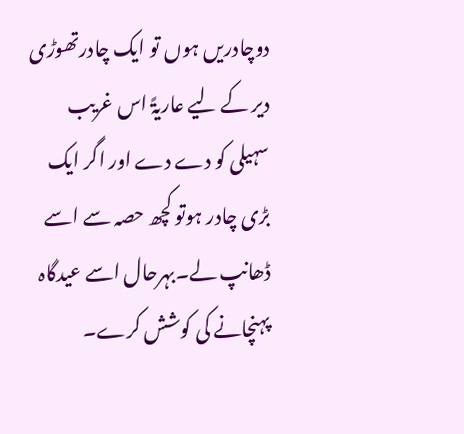دوچادریں ہوں تو ایک چادرتھوڑی دیر کے لیے عاریۃً اس غریب سہیلی کو دے دے اور اگر ایک بڑی چادر ہوتو کچھ حصہ سے اسے ڈھانپ لے۔بہرحال اسے عیدگاہ پہنچانے کی کوشش کرے۔